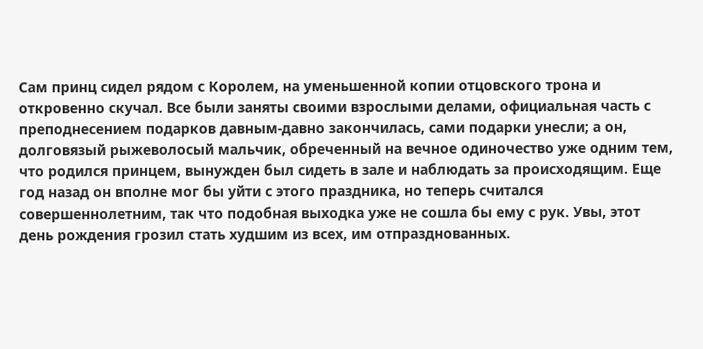Сам принц сидел рядом с Королем, на уменьшенной копии отцовского трона и откровенно скучал. Все были заняты своими взрослыми делами, официальная часть с преподнесением подарков давным-давно закончилась, сами подарки унесли; а он, долговязый рыжеволосый мальчик, обреченный на вечное одиночество уже одним тем, что родился принцем, вынужден был сидеть в зале и наблюдать за происходящим. Еще год назад он вполне мог бы уйти с этого праздника, но теперь считался совершеннолетним, так что подобная выходка уже не сошла бы ему с рук. Увы, этот день рождения грозил стать худшим из всех, им отпразднованных.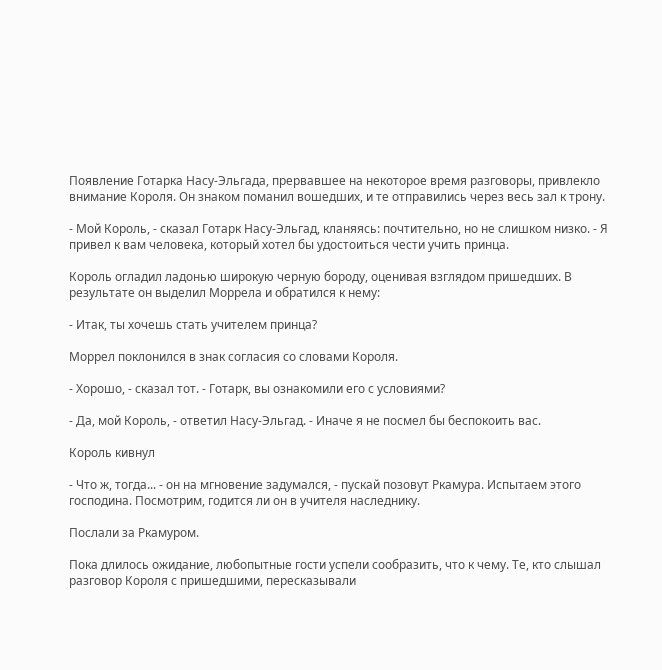Появление Готарка Насу-Эльгада, прервавшее на некоторое время разговоры, привлекло внимание Короля. Он знаком поманил вошедших, и те отправились через весь зал к трону.

- Мой Король, - сказал Готарк Насу-Эльгад, кланяясь: почтительно, но не слишком низко. - Я привел к вам человека, который хотел бы удостоиться чести учить принца.

Король огладил ладонью широкую черную бороду, оценивая взглядом пришедших. В результате он выделил Моррела и обратился к нему:

- Итак, ты хочешь стать учителем принца?

Моррел поклонился в знак согласия со словами Короля.

- Хорошо, - сказал тот. - Готарк, вы ознакомили его с условиями?

- Да, мой Король, - ответил Насу-Эльгад. - Иначе я не посмел бы беспокоить вас.

Король кивнул

- Что ж, тогда... - он на мгновение задумался, - пускай позовут Ркамура. Испытаем этого господина. Посмотрим, годится ли он в учителя наследнику.

Послали за Ркамуром.

Пока длилось ожидание, любопытные гости успели сообразить, что к чему. Те, кто слышал разговор Короля с пришедшими, пересказывали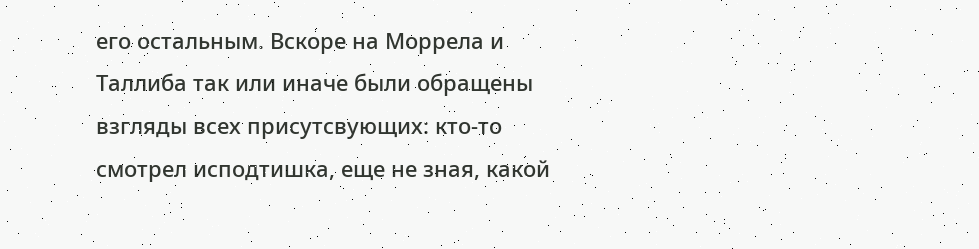его остальным. Вскоре на Моррела и Таллиба так или иначе были обращены взгляды всех присутсвующих: кто-то смотрел исподтишка, еще не зная, какой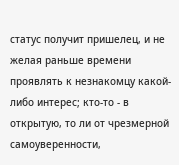статус получит пришелец, и не желая раньше времени проявлять к незнакомцу какой-либо интерес; кто-то - в открытую, то ли от чрезмерной самоуверенности,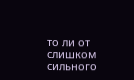то ли от слишком сильного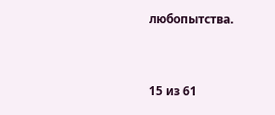любопытства.



15 из 61